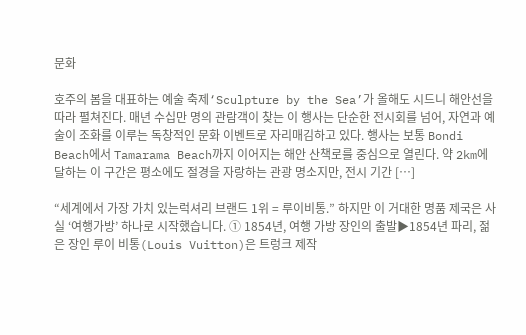문화

호주의 봄을 대표하는 예술 축제‘Sculpture by the Sea’가 올해도 시드니 해안선을 따라 펼쳐진다. 매년 수십만 명의 관람객이 찾는 이 행사는 단순한 전시회를 넘어, 자연과 예술이 조화를 이루는 독창적인 문화 이벤트로 자리매김하고 있다. 행사는 보통 Bondi Beach에서 Tamarama Beach까지 이어지는 해안 산책로를 중심으로 열린다. 약 2km에 달하는 이 구간은 평소에도 절경을 자랑하는 관광 명소지만, 전시 기간 […]

“세계에서 가장 가치 있는럭셔리 브랜드 1위 = 루이비통.” 하지만 이 거대한 명품 제국은 사실 ‘여행가방’ 하나로 시작했습니다. ① 1854년, 여행 가방 장인의 출발▶1854년 파리, 젊은 장인 루이 비통(Louis Vuitton)은 트렁크 제작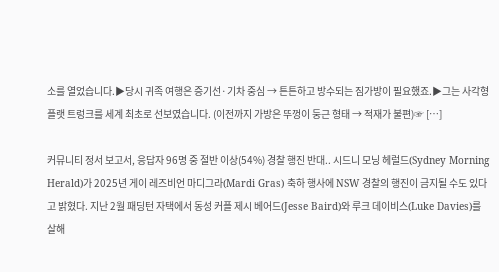소를 열었습니다.▶당시 귀족 여행은 증기선·기차 중심 → 튼튼하고 방수되는 짐가방이 필요했죠.▶그는 사각형 플랫 트렁크를 세계 최초로 선보였습니다. (이전까지 가방은 뚜껑이 둥근 형태 → 적재가 불편)☞ […]

커뮤니티 정서 보고서, 응답자 96명 중 절반 이상(54%) 경찰 행진 반대.. 시드니 모닝 헤럴드(Sydney Morning Herald)가 2025년 게이 레즈비언 마디그라(Mardi Gras) 축하 행사에 NSW 경찰의 행진이 금지될 수도 있다고 밝혔다. 지난 2월 패딩턴 자택에서 동성 커플 제시 베어드(Jesse Baird)와 루크 데이비스(Luke Davies)를 살해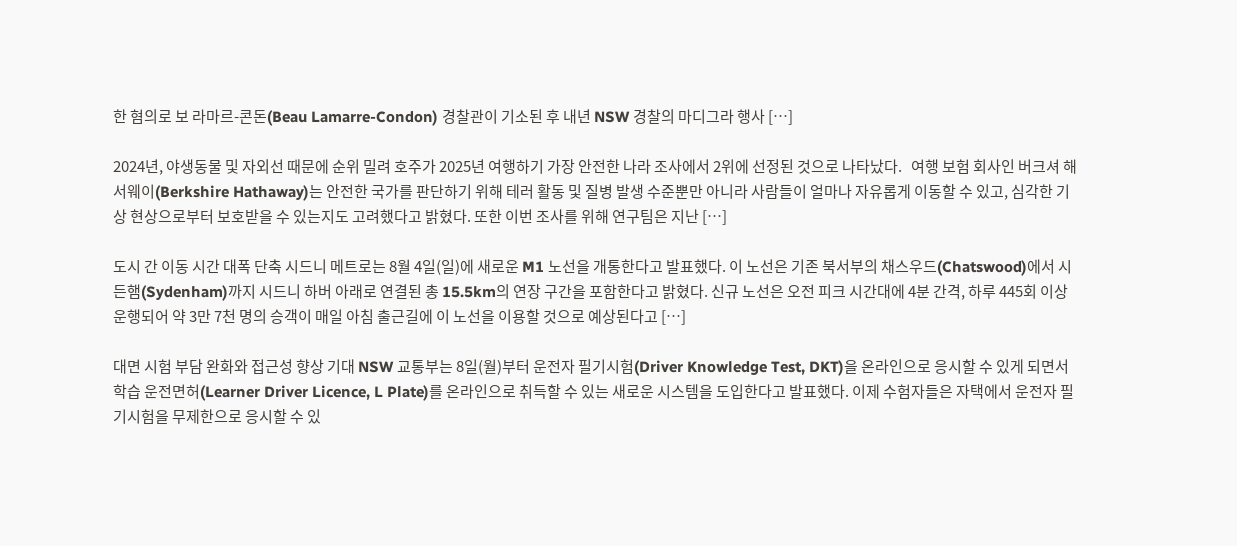한 혐의로 보 라마르-콘돈(Beau Lamarre-Condon) 경찰관이 기소된 후 내년 NSW 경찰의 마디그라 행사 […]

2024년, 야생동물 및 자외선 때문에 순위 밀려 호주가 2025년 여행하기 가장 안전한 나라 조사에서 2위에 선정된 것으로 나타났다.   여행 보험 회사인 버크셔 해서웨이(Berkshire Hathaway)는 안전한 국가를 판단하기 위해 테러 활동 및 질병 발생 수준뿐만 아니라 사람들이 얼마나 자유롭게 이동할 수 있고, 심각한 기상 현상으로부터 보호받을 수 있는지도 고려했다고 밝혔다. 또한 이번 조사를 위해 연구팀은 지난 […]

도시 간 이동 시간 대폭 단축 시드니 메트로는 8월 4일(일)에 새로운 M1 노선을 개통한다고 발표했다. 이 노선은 기존 북서부의 채스우드(Chatswood)에서 시든햄(Sydenham)까지 시드니 하버 아래로 연결된 총 15.5km의 연장 구간을 포함한다고 밝혔다. 신규 노선은 오전 피크 시간대에 4분 간격, 하루 445회 이상 운행되어 약 3만 7천 명의 승객이 매일 아침 출근길에 이 노선을 이용할 것으로 예상된다고 […]

대면 시험 부담 완화와 접근성 향상 기대 NSW 교통부는 8일(월)부터 운전자 필기시험(Driver Knowledge Test, DKT)을 온라인으로 응시할 수 있게 되면서 학습 운전면허(Learner Driver Licence, L Plate)를 온라인으로 취득할 수 있는 새로운 시스템을 도입한다고 발표했다. 이제 수험자들은 자택에서 운전자 필기시험을 무제한으로 응시할 수 있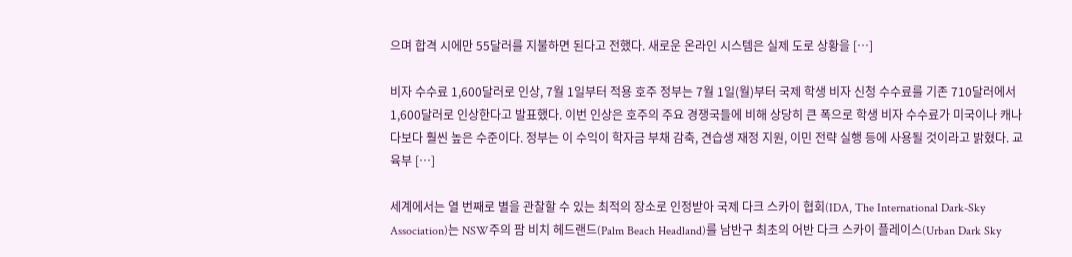으며 합격 시에만 55달러를 지불하면 된다고 전했다. 새로운 온라인 시스템은 실제 도로 상황을 […]

비자 수수료 1,600달러로 인상, 7월 1일부터 적용 호주 정부는 7월 1일(월)부터 국제 학생 비자 신청 수수료를 기존 710달러에서 1,600달러로 인상한다고 발표했다. 이번 인상은 호주의 주요 경쟁국들에 비해 상당히 큰 폭으로 학생 비자 수수료가 미국이나 캐나다보다 훨씬 높은 수준이다. 정부는 이 수익이 학자금 부채 감축, 견습생 재정 지원, 이민 전략 실행 등에 사용될 것이라고 밝혔다. 교육부 […]

세계에서는 열 번째로 별을 관찰할 수 있는 최적의 장소로 인정받아 국제 다크 스카이 협회(IDA, The International Dark-Sky Association)는 NSW주의 팜 비치 헤드랜드(Palm Beach Headland)를 남반구 최초의 어반 다크 스카이 플레이스(Urban Dark Sky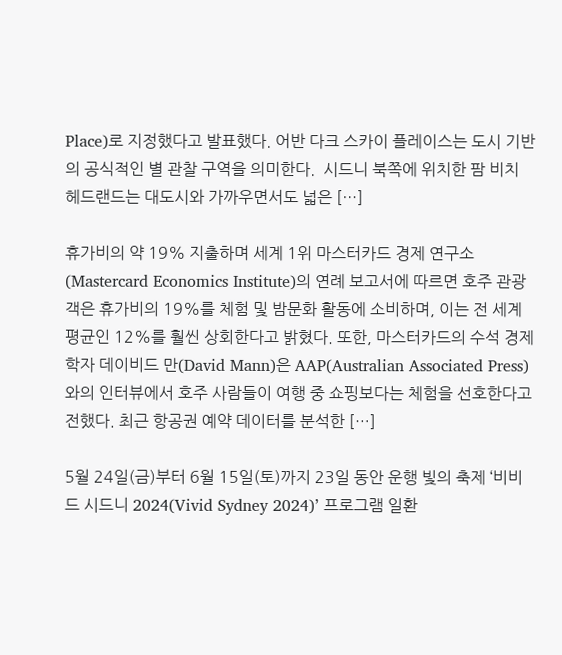Place)로 지정했다고 발표했다. 어반 다크 스카이 플레이스는 도시 기반의 공식적인 별 관찰 구역을 의미한다.  시드니 북쪽에 위치한 팜 비치 헤드랜드는 대도시와 가까우면서도 넓은 […]

휴가비의 약 19% 지출하며 세계 1위 마스터카드 경제 연구소(Mastercard Economics Institute)의 연례 보고서에 따르면 호주 관광객은 휴가비의 19%를 체험 및 밤문화 활동에 소비하며, 이는 전 세계 평균인 12%를 훨씬 상회한다고 밝혔다. 또한, 마스터카드의 수석 경제학자 데이비드 만(David Mann)은 AAP(Australian Associated Press)와의 인터뷰에서 호주 사람들이 여행 중 쇼핑보다는 체험을 선호한다고 전했다. 최근 항공권 예약 데이터를 분석한 […]

5월 24일(금)부터 6월 15일(토)까지 23일 동안 운행 빛의 축제 ‘비비드 시드니 2024(Vivid Sydney 2024)’ 프로그램 일환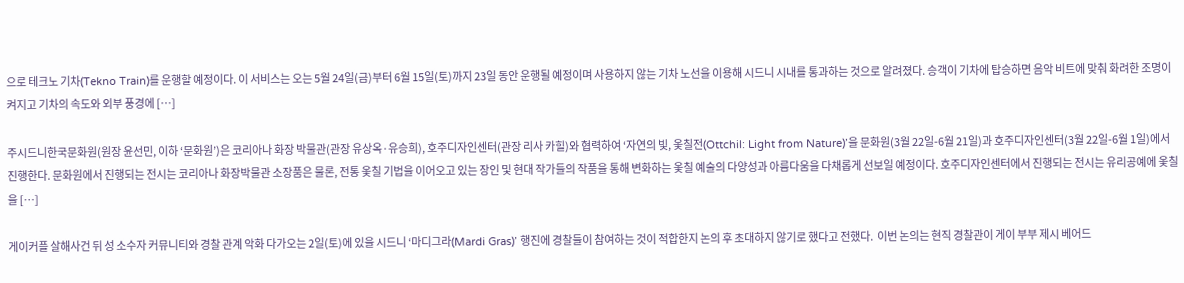으로 테크노 기차(Tekno Train)를 운행할 예정이다. 이 서비스는 오는 5월 24일(금)부터 6월 15일(토)까지 23일 동안 운행될 예정이며 사용하지 않는 기차 노선을 이용해 시드니 시내를 통과하는 것으로 알려졌다. 승객이 기차에 탑승하면 음악 비트에 맞춰 화려한 조명이 켜지고 기차의 속도와 외부 풍경에 […]

주시드니한국문화원(원장 윤선민, 이하 ‘문화원’)은 코리아나 화장 박물관(관장 유상옥·유승희), 호주디자인센터(관장 리사 카힐)와 협력하여 ‘자연의 빛, 옻칠전(Ottchil: Light from Nature)’을 문화원(3월 22일-6월 21일)과 호주디자인센터(3월 22일-6월 1일)에서 진행한다. 문화원에서 진행되는 전시는 코리아나 화장박물관 소장품은 물론, 전통 옻칠 기법을 이어오고 있는 장인 및 현대 작가들의 작품을 통해 변화하는 옻칠 예술의 다양성과 아름다움을 다채롭게 선보일 예정이다. 호주디자인센터에서 진행되는 전시는 유리공예에 옻칠을 […]

게이커플 살해사건 뒤 성 소수자 커뮤니티와 경찰 관계 악화 다가오는 2일(토)에 있을 시드니 ‘마디그라(Mardi Gras)’ 행진에 경찰들이 참여하는 것이 적합한지 논의 후 초대하지 않기로 했다고 전했다.  이번 논의는 현직 경찰관이 게이 부부 제시 베어드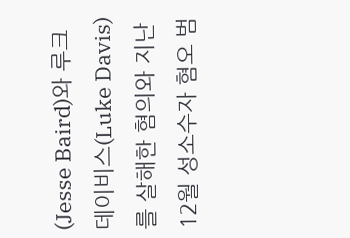(Jesse Baird)와 루크 데이비스(Luke Davis)를 살해한 혐의와 지난 12월 성소수자 혐오 범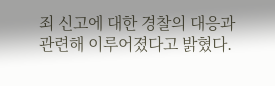죄 신고에 대한 경찰의 대응과 관련해 이루어졌다고 밝혔다.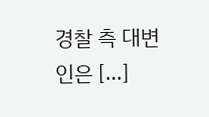경찰 측 대변인은 […]